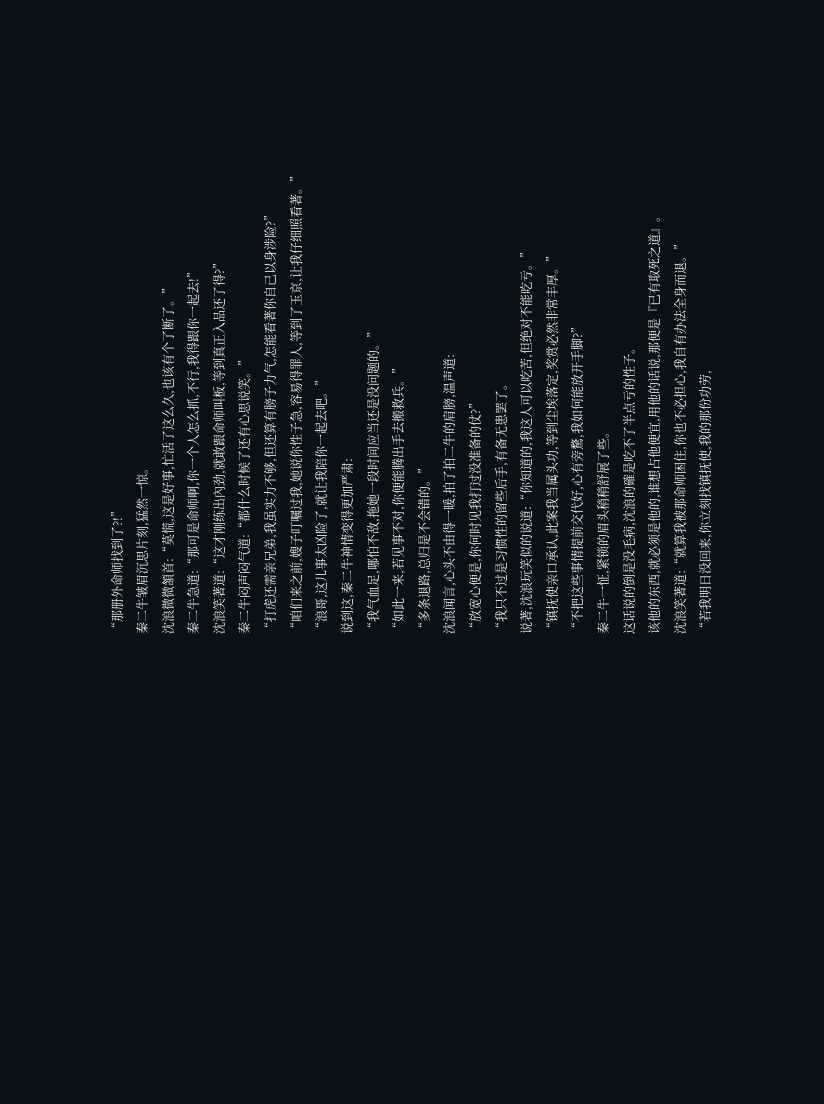“那册外命师找到了?!”
秦二牛皱眉沉思片刻,猛然一惊。
沈浪微微頷首:“莫慌,这是好事,忙活了这么久,也该有个了断了。”
秦二牛急道:“那可是命师啊,你一个人怎么抓,不行,我得跟你一起去!”
沈浪笑著道:“这才刚练出內劲,就敢跟命师叫板,等到真正入品还了得?”
秦二牛闷声闷气道:“都什么时候了还有心思说笑。”
“打虎还需亲兄弟,我虽实力不够,但还算有膀子力气,怎能看著你自己以身涉险?”
“咱们来之前,嫂子叮嘱过我,她说你性子急,容易得罪人,等到了玉京,让我仔细照看著。”
“浪哥,这儿事太凶险了,就让我陪你一起去吧。”
说到这,秦二牛神情变得更加严肃:
“我气血足,哪怕不敌,拖她一段时间应当还是没问题的。”
“如此一来,若见事不对,你便能腾出手去搬救兵。”
“多条退路,总归是不会错的。”
沈浪闻言,心头不由得一暖,拍了拍二牛的肩膀,温声道:
“放宽心便是,你何时见我打过没准备的仗?”
“我只不过是习惯性的留些后手,有备无患罢了。
说著,沈浪玩笑似的说道:“你知道的,我这人可以吃苦,但绝对不能吃亏。”
“镇抚使亲口承认,此案我当属头功,等到尘埃落定,奖赏必然非常丰厚。”
“不把这些事情提前交代好,心有旁騖,我如何能放开手脚?”
秦二牛一怔,紧锁的眉头稍稍舒展了些。
这话说的倒是没毛病,沈浪的確是吃不了半点亏的性子。
该他的东西,就必须是他的,谁想占他便宜,用他的话说,那便是『已有取死之道』。
沈浪笑著道:“就算我被那命师困住,你也不必担心,我自有办法全身而退。”
“若我明日没回来,你立刻找镇抚使,我的那份功劳,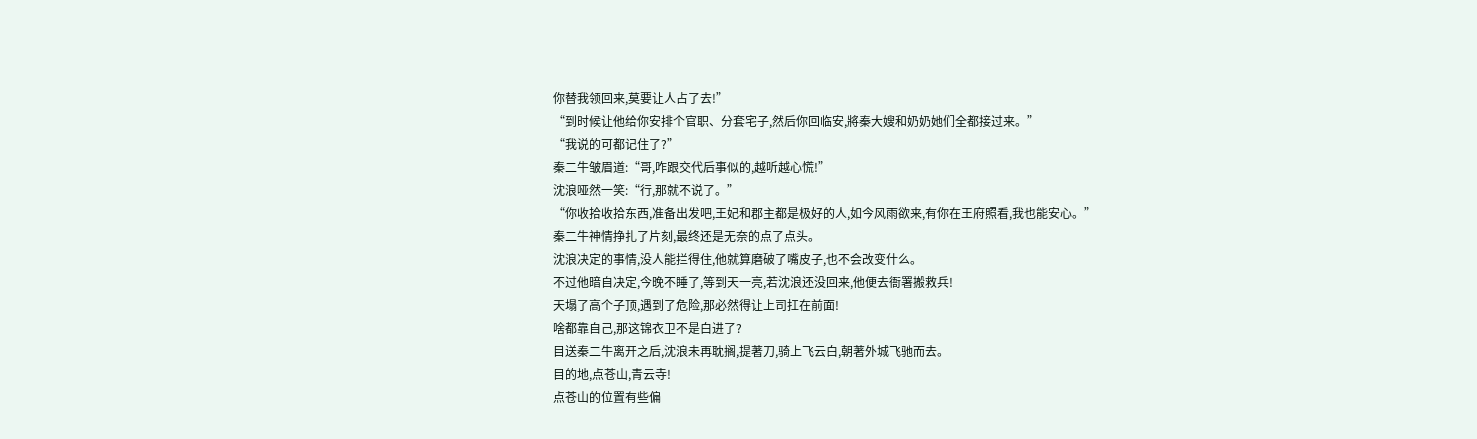你替我领回来,莫要让人占了去!”
“到时候让他给你安排个官职、分套宅子,然后你回临安,將秦大嫂和奶奶她们全都接过来。”
“我说的可都记住了?”
秦二牛皱眉道:“哥,咋跟交代后事似的,越听越心慌!”
沈浪哑然一笑:“行,那就不说了。”
“你收拾收拾东西,准备出发吧,王妃和郡主都是极好的人,如今风雨欲来,有你在王府照看,我也能安心。”
秦二牛神情挣扎了片刻,最终还是无奈的点了点头。
沈浪决定的事情,没人能拦得住,他就算磨破了嘴皮子,也不会改变什么。
不过他暗自决定,今晚不睡了,等到天一亮,若沈浪还没回来,他便去衙署搬救兵!
天塌了高个子顶,遇到了危险,那必然得让上司扛在前面!
啥都靠自己,那这锦衣卫不是白进了?
目送秦二牛离开之后,沈浪未再耽搁,提著刀,骑上飞云白,朝著外城飞驰而去。
目的地,点苍山,青云寺!
点苍山的位置有些偏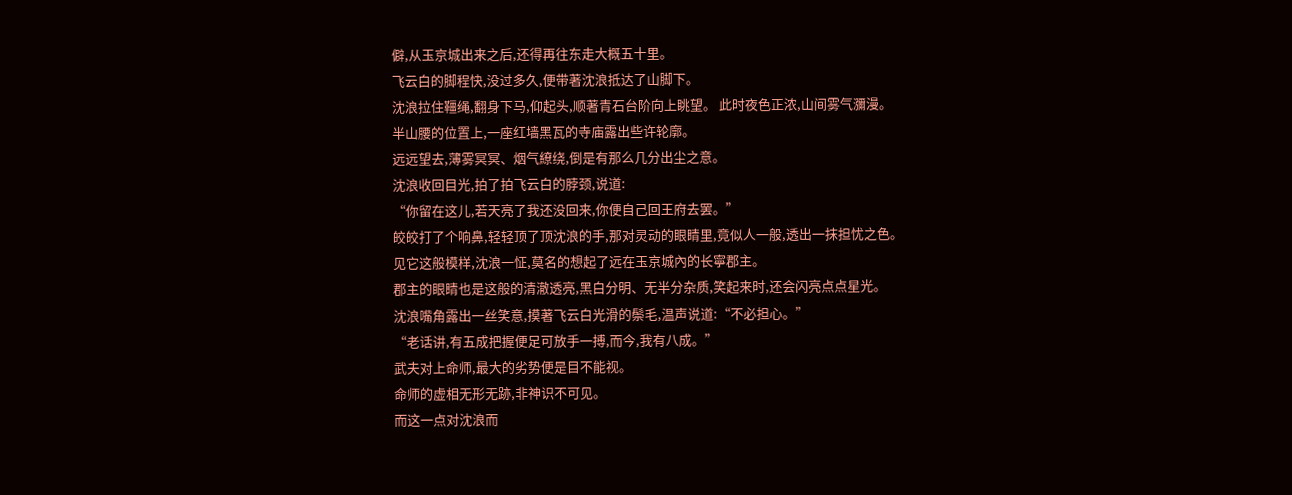僻,从玉京城出来之后,还得再往东走大概五十里。
飞云白的脚程快,没过多久,便带著沈浪抵达了山脚下。
沈浪拉住韁绳,翻身下马,仰起头,顺著青石台阶向上眺望。 此时夜色正浓,山间雾气瀰漫。
半山腰的位置上,一座红墙黑瓦的寺庙露出些许轮廓。
远远望去,薄雾冥冥、烟气繚绕,倒是有那么几分出尘之意。
沈浪收回目光,拍了拍飞云白的脖颈,说道:
“你留在这儿,若天亮了我还没回来,你便自己回王府去罢。”
皎皎打了个响鼻,轻轻顶了顶沈浪的手,那对灵动的眼睛里,竟似人一般,透出一抹担忧之色。
见它这般模样,沈浪一怔,莫名的想起了远在玉京城內的长寧郡主。
郡主的眼睛也是这般的清澈透亮,黑白分明、无半分杂质,笑起来时,还会闪亮点点星光。
沈浪嘴角露出一丝笑意,摸著飞云白光滑的鬃毛,温声说道:“不必担心。”
“老话讲,有五成把握便足可放手一搏,而今,我有八成。”
武夫对上命师,最大的劣势便是目不能视。
命师的虚相无形无跡,非神识不可见。
而这一点对沈浪而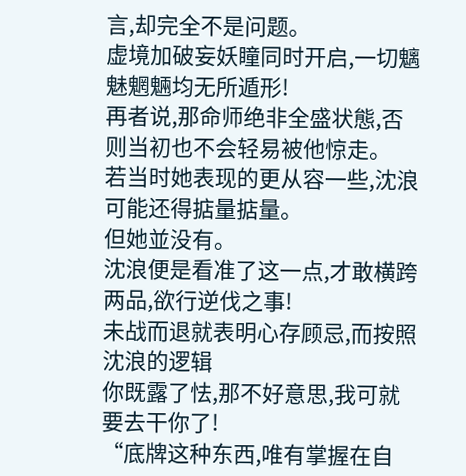言,却完全不是问题。
虚境加破妄妖瞳同时开启,一切魑魅魍魎均无所遁形!
再者说,那命师绝非全盛状態,否则当初也不会轻易被他惊走。
若当时她表现的更从容一些,沈浪可能还得掂量掂量。
但她並没有。
沈浪便是看准了这一点,才敢横跨两品,欲行逆伐之事!
未战而退就表明心存顾忌,而按照沈浪的逻辑
你既露了怯,那不好意思,我可就要去干你了!
“底牌这种东西,唯有掌握在自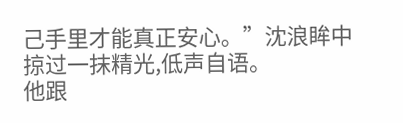己手里才能真正安心。”沈浪眸中掠过一抹精光,低声自语。
他跟